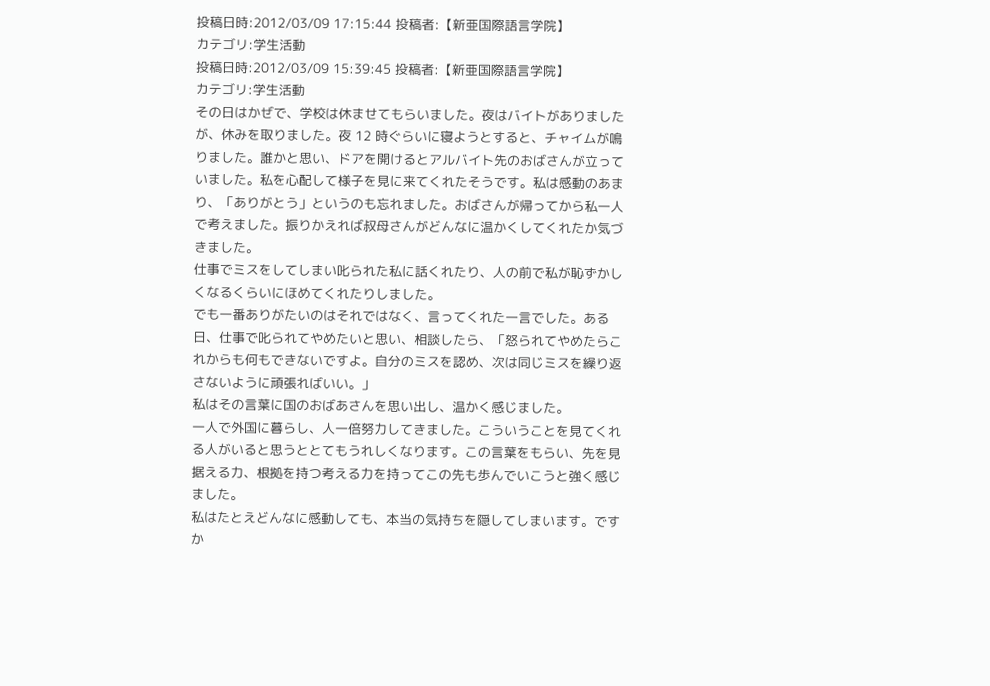投稿日時:2012/03/09 17:15:44 投稿者:【新亜国際語言学院】
カテゴリ:学生活動
投稿日時:2012/03/09 15:39:45 投稿者:【新亜国際語言学院】
カテゴリ:学生活動
その日はかぜで、学校は休ませてもらいました。夜はバイトがありましたが、休みを取りました。夜 12 時ぐらいに寝ようとすると、チャイムが鳴りました。誰かと思い、ドアを開けるとアルバイト先のおばさんが立っていました。私を心配して様子を見に来てくれたそうです。私は感動のあまり、「ありがとう」というのも忘れました。おばさんが帰ってから私一人で考えました。振りかえれば叔母さんがどんなに温かくしてくれたか気づきました。
仕事でミスをしてしまい叱られた私に話くれたり、人の前で私が恥ずかしくなるくらいにほめてくれたりしました。
でも一番ありがたいのはそれではなく、言ってくれた一言でした。ある日、仕事で叱られてやめたいと思い、相談したら、「怒られてやめたらこれからも何もできないですよ。自分のミスを認め、次は同じミスを繰り返さないように頑張ればいい。」
私はその言葉に国のおばあさんを思い出し、温かく感じました。
一人で外国に暮らし、人一倍努力してきました。こういうことを見てくれる人がいると思うととてもうれしくなります。この言葉をもらい、先を見据える力、根拠を持つ考える力を持ってこの先も歩んでいこうと強く感じました。
私はたとえどんなに感動しても、本当の気持ちを隠してしまいます。ですか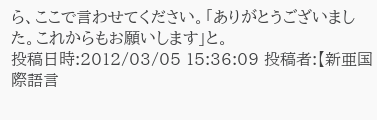ら、ここで言わせてください。「ありがとうございました。これからもお願いします」と。
投稿日時:2012/03/05 15:36:09 投稿者:【新亜国際語言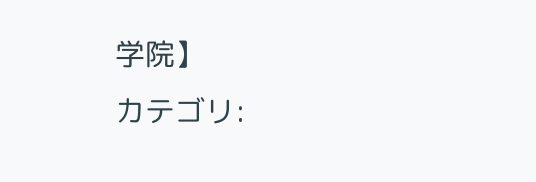学院】
カテゴリ: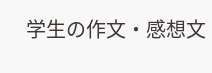学生の作文・感想文